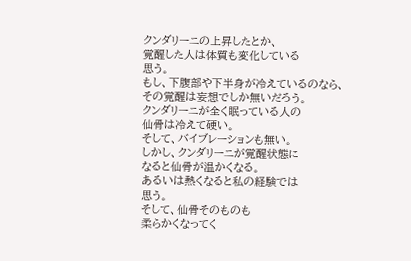クンダリーニの上昇したとか、
覚醒した人は体質も変化している
思う。
もし、下腹部や下半身が冷えているのなら、
その覚醒は妄想でしか無いだろう。
クンダリーニが全く眠っている人の
仙骨は冷えて硬い。
そして、バイブレーションも無い。
しかし、クンダリーニが覚醒状態に
なると仙骨が温かくなる。
あるいは熱くなると私の経験では
思う。
そして、仙骨そのものも
柔らかくなってく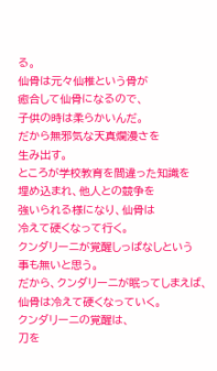る。
仙骨は元々仙椎という骨が
癒合して仙骨になるので、
子供の時は柔らかいんだ。
だから無邪気な天真爛漫さを
生み出す。
ところが学校教育を間違った知識を
埋め込まれ、他人との競争を
強いられる様になり、仙骨は
冷えて硬くなって行く。
クンダリーニが覚醒しっぱなしという
事も無いと思う。
だから、クンダリーニが眠ってしまえば、
仙骨は冷えて硬くなっていく。
クンダリーニの覚醒は、
刀を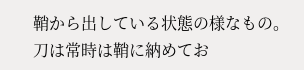鞘から出している状態の様なもの。
刀は常時は鞘に納めてお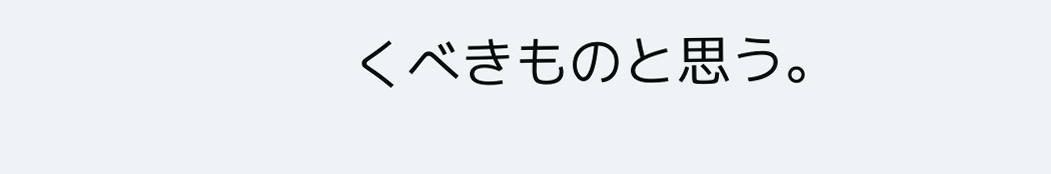くべきものと思う。